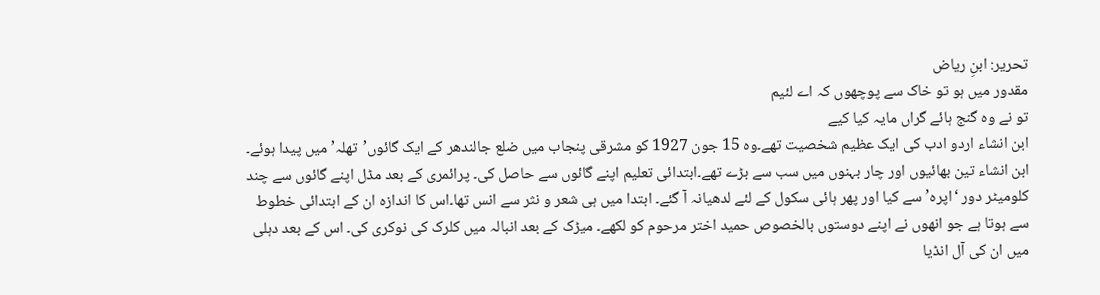تحریر: ابنِ ریاض
مقدور میں ہو تو خاک سے پوچھوں کہ اے لئیم
تو نے وہ گنج ہائے گراں مایہ کیا کیے
ابن انشاء اردو ادب کی ایک عظیم شخصیت تھے۔وہ 15 جون 1927 کو مشرقی پنجاب میں ضلع جالندھر کے ایک گائوں’تھلہ’ میں پیدا ہوئے۔ ابن انشاء تین بھائیوں اور چار بہنوں میں سب سے بڑے تھے۔ابتدائی تعلیم اپنے گائوں سے حاصل کی۔ پرائمری کے بعد مڈل اپنے گائوں سے چند کلومیٹر دور ‘اپرہ’ سے کیا اور پھر ہائی سکول کے لئے لدھیانہ آ گئے۔ ابتدا میں ہی شعر و نثر سے انس تھا۔اس کا اندازہ ان کے ابتدائی خطوط سے ہوتا ہے جو انھوں نے اپنے دوستوں بالخصوص حمید اختر مرحوم کو لکھے۔ میڑک کے بعد انبالہ میں کلرک کی نوکری کی۔ اس کے بعد دہلی میں ان کی آل انڈیا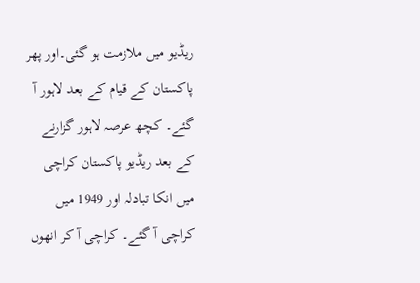ریڈیو میں ملازمت ہو گئی۔اور پھر پاکستان کے قیام کے بعد لاہور آ گئے۔ کچھ عرصہ لاہور گزارنے کے بعد ریڈیو پاکستان کراچی میں انکا تبادلہ اور 1949 میں کراچی آ گئے۔ کراچی آ کر انھوں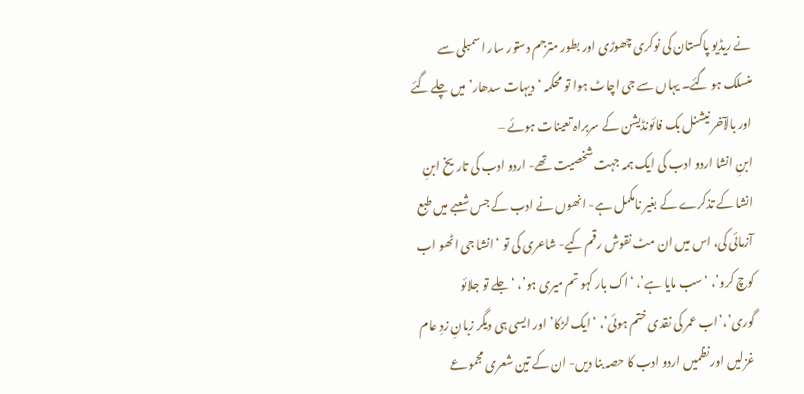نے ریڈیو پاکستان کی نوکری چھوڑی اور بطور مترجم دستور سار اسمبلی سے منسلک ہو گئے۔ یہاں سے جی اچاٹ ہوا تو محکمہ ‘دیہات سدھار’ میں چلے گئے اور بالآخر نیشنل بک فائونڈیشن کے سربراہ تعینات ہوئے –
ابنِ انشا اردو ادب کی ایک ہمہ جہت شخصیت تھے- اردو ادب کی تاریخ ابنِ انشا کے تذکرے کے بغیر نامکمل ہے- انھوں نے ادب کے جس شعبے میں طبع آزمائی کی، اس میں ان مٹ نقوش رقم کیے- شاعری کی تو ‘انشا جی اٹھو اب کوچ کرو’، ‘سب مایا ہے’، ‘اک بار کہو تم میری ہو’، ‘جلے تو جلائو گوری’،’اب عمر کی نقدی ختم ہوئی’، ‘ایک لڑکا’ اور ایسی ہی دیگر زبانِ زدِ عام غزلیں اور نظمیں اردو ادب کا حصہ بنا دیں- ان کے تین شعری مجموعے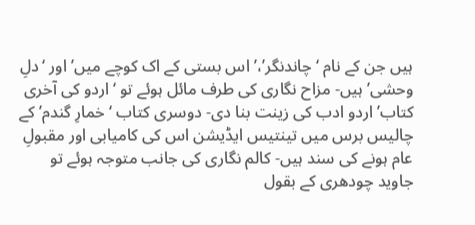ہیں جن کے نام ‘چاندنگر’،’ اس بستی کے اک کوچے میں’ اور ‘دلِ وحشی’ ہیں- مزاح نگاری کی طرف مائل ہوئے تو ‘اردو کی آخری کتاب’ اردو ادب کی زینت بنا دی- دوسری کتاب ‘خمارِ گندم’ کے چالیس برس میں تینتیس ایڈیشن اس کی کامیابی اور مقبولِ عام ہونے کی سند ہیں- کالم نگاری کی جانب متوجہ ہوئے تو جاوید چودھری کے بقول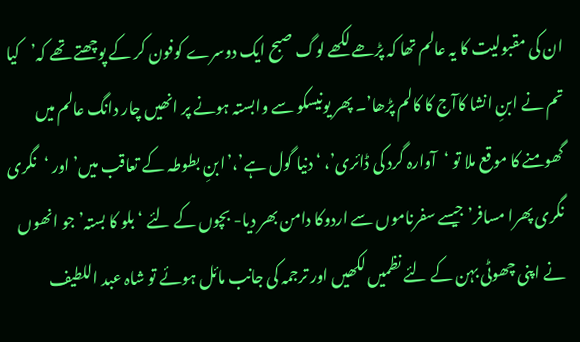ان کی مقبولیت کا یہ عالم تھا کہ پڑھے لکھے لوگ صبح ایک دوسرے کوفون کر کے پوچھتے تھے کہ’کیا تم نے ابنِ انشا کاآج کا کالم پڑھا’۔ پھر یونیسکو سے وابستہ ہونے پر انھیں چار دانگ عالم میں گھومنے کا موقع ملا تو ‘آوارہ گرد کی ڈائری’، ‘دنیا گول ہے’،’ابنِ بطوطہ کے تعاقب میں’ اور ‘نگری نگری پھرا مسافر’ جیسے سفرناموں سے اردوکا دامن بھر دیا- بچوں کے لئے ‘بلو کا بستہ’ جو انھوں نے اپنی چھوٹی بہن کے لئے نظمیں لکھیں اور ترجمہ کی جانب مائل ہوئے تو شاہ عبد اللطیف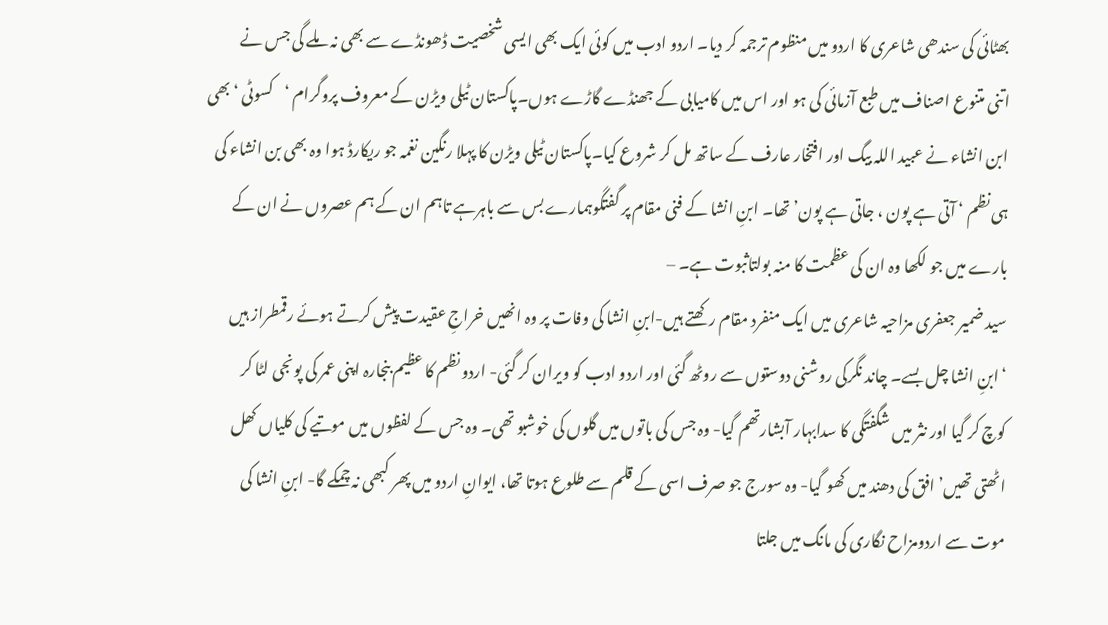بھٹائی کی سندھی شاعری کا اردو میں منظوم ترجمہ کر دیا۔ اردو ادب میں کوئی ایک بھی ایسی شخصیت ڈھونڈے سے بھی نہ ملے گی جس نے اتنی متنوع اصناف میں طبع آزمائی کی ہو اور اس میں کامیابی کے جھنڈے گاڑے ہوں۔پاکستان ٹیلی ویڑن کے معروف پروگرام ‘کسوٹی ‘ بھی ابن انشاء نے عبید اللہ بیگ اور افتخار عارف کے ساتھ مل کر شروع کیا۔پاکستان ٹیلی ویڑن کا پہلا رنگین نغمہ جو ریکارڈ ہوا وہ بھی بن انشاء کی ہی نظم ‘ آتی ہے پون ، جاتی ہے پون’تھا۔ ابنِ انشا کے فنی مقام پر گفتگوہمارے بس سے باہرہے تاہم ان کے ہم عصروں نے ان کے بارے میں جو لکھا وہ ان کی عظمت کا منہ بولتاثبوت ہے۔ –
سید ضمیر جعفری مزاحیہ شاعری میں ایک منفرد مقام رکھتے ہیں-ابنِ انشا کی وفات پر وہ انھیں خراجِ عقیدت پیش کرتے ہوئے رقمطراز ہیں ‘ابنِ انشا چل بسے۔ چاند نگرکی روشنی دوستوں سے روٹھ گئی اور اردو ادب کو ویران کر گئی- اردو نظم کا عظیم بنجارہ اپنی عمر کی پونجی لٹا کر کوچ کر گیا اور نثر میں شگفتگی کا سدابہار آبشارتھم گیا- وہ جس کی باتوں میں گلوں کی خوشبو تھی۔ وہ جس کے لفظوں میں موتیے کی کلیاں کھل اٹھتی تھیں’ افق کی دھند میں کھو گیا- وہ سورج جو صرف اسی کے قلم سے طلوع ہوتا تھا، ایوانِ اردو میں پھر کبھی نہ چمکے گا- ابنِ انشا کی موت سے اردومزاح نگاری کی مانگ میں جلتا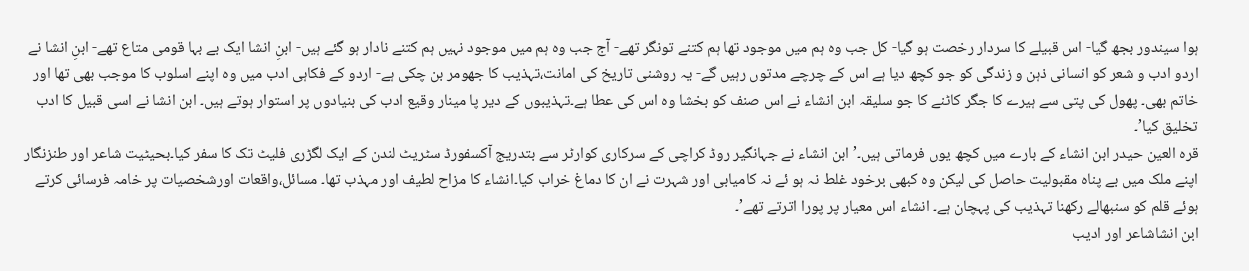ہوا سیندور بجھ گیا- اس قبیلے کا سردار رخصت ہو گیا- کل جب وہ ہم میں موجود تھا ہم کتنے تونگر تھے- آج جب وہ ہم میں موجود نہیں ہم کتنے نادار ہو گئے ہیں- ابنِ انشا ایک بے بہا قومی متاع تھے- ابنِ انشا نے اردو ادب و شعر کو انسانی ذہن و زندگی کو جو کچھ دیا ہے اس کے چرچے مدتوں رہیں گے- یہ روشنی تاریخ کی امانت،تہذیب کا جھومر بن چکی ہے- اردو کے فکاہی ادب میں وہ اپنے اسلوب کا موجب بھی تھا اور خاتم بھی۔ پھول کی پتی سے ہیرے کا جگر کاٹنے کا جو سلیقہ ابن انشاء نے اس صنف کو بخشا وہ اس کی عطا ہے۔تہذیبوں کے دیر پا مینار وقیع ادب کی بنیادوں پر استوار ہوتے ہیں۔ ابن انشا نے اسی قبیل کا ادب تخلیق کیا’۔
قرہ العین حیدر ابن انشاء کے بارے میں کچھ یوں فرماتی ہیں۔’ابن انشاء نے جہانگیر روڈ کراچی کے سرکاری کوارٹر سے بتدریج آکسفورڈ سٹریٹ لندن کے ایک لگڑری فلیٹ تک کا سفر کیا۔بحیٹیت شاعر اور طنزنگار اپنے ملک میں بے پناہ مقبولیت حاصل کی لیکن وہ کبھی برخود غلط نہ ہو ئے نہ کامیابی اور شہرت نے ان کا دماغ خراب کیا۔انشاء کا مزاح لطیف اور مہذب تھا۔ مسائل،واقعات اورشخصیات پر خامہ فرسائی کرتے ہوئے قلم کو سنبھالے رکھنا تہذیب کی پہچان ہے۔ انشاء اس معیار پر پورا اترتے تھے’۔
ابن انشاشاعر اور ادیب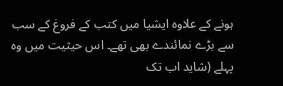ہونے کے علاوہ ایشیا میں کتب کے فروغ کے سب سے بڑے نمائندے بھی تھے۔ اس حیثیت میں وہ پہلے (شاید اب تک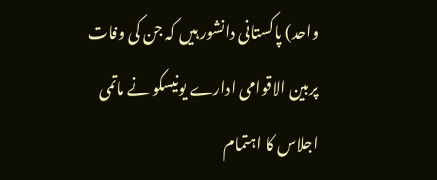واحد) پاکستانی دانشور ہیں کہ جن کی وفات پربین الاقوامی ادارے یونیسکو نے ماتمی اجلاس کا اہتمام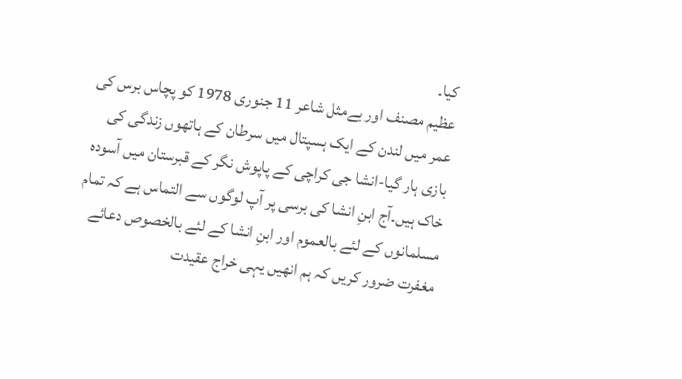کیا۔
عظیم مصنف اور بےمثل شاعر 11 جنوری 1978 کو پچاس برس کی عمر میں لندن کے ایک ہسپتال میں سرطان کے ہاتھوں زندگی کی بازی ہار گیا-انشا جی کراچی کے پاپوش نگر کے قبرستان میں آسودہ خاک ہیں۔آج ابنِ انشا کی برسی پر آپ لوگوں سے التماس ہے کہ تمام مسلمانوں کے لئے بالعموم اور ابنِ انشا کے لئے بالخصوص دعائے مغفرت ضرور کریں کہ ہم انھیں یہی خراج عقیدت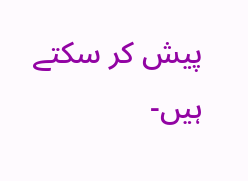پیش کر سکتے ہیں-